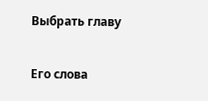Выбрать главу

Его слова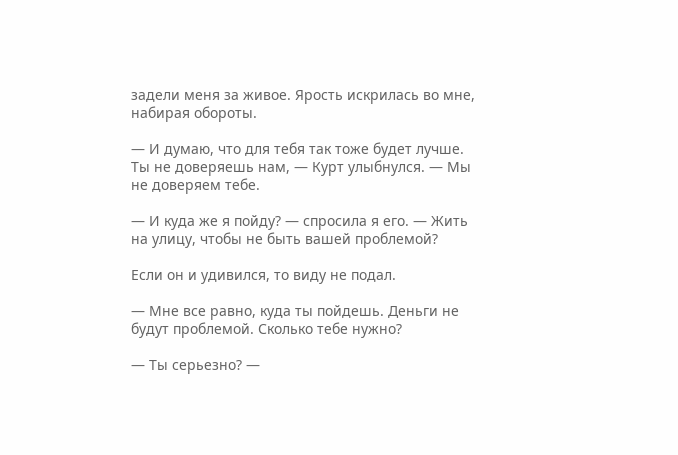задели меня за живое. Ярость искрилась во мне, набирая обороты.

— И думаю, что для тебя так тоже будет лучше. Ты не доверяешь нам, — Курт улыбнулся. — Мы не доверяем тебе.

— И куда же я пойду? — спросила я его. — Жить на улицу, чтобы не быть вашей проблемой?

Если он и удивился, то виду не подал.

— Мне все равно, куда ты пойдешь. Деньги не будут проблемой. Сколько тебе нужно?

— Ты серьезно? —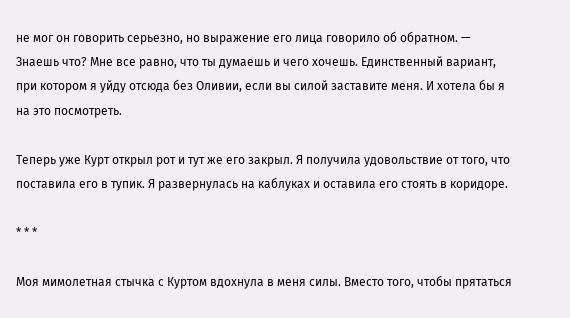не мог он говорить серьезно, но выражение его лица говорило об обратном. — Знаешь что? Мне все равно, что ты думаешь и чего хочешь. Единственный вариант, при котором я уйду отсюда без Оливии, если вы силой заставите меня. И хотела бы я на это посмотреть.

Теперь уже Курт открыл рот и тут же его закрыл. Я получила удовольствие от того, что поставила его в тупик. Я развернулась на каблуках и оставила его стоять в коридоре.

* * *

Моя мимолетная стычка с Куртом вдохнула в меня силы. Вместо того, чтобы прятаться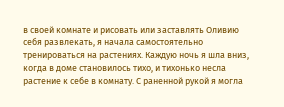в своей комнате и рисовать или заставлять Оливию себя развлекать, я начала самостоятельно тренироваться на растениях. Каждую ночь я шла вниз, когда в доме становилось тихо, и тихонько несла растение к себе в комнату. С раненной рукой я могла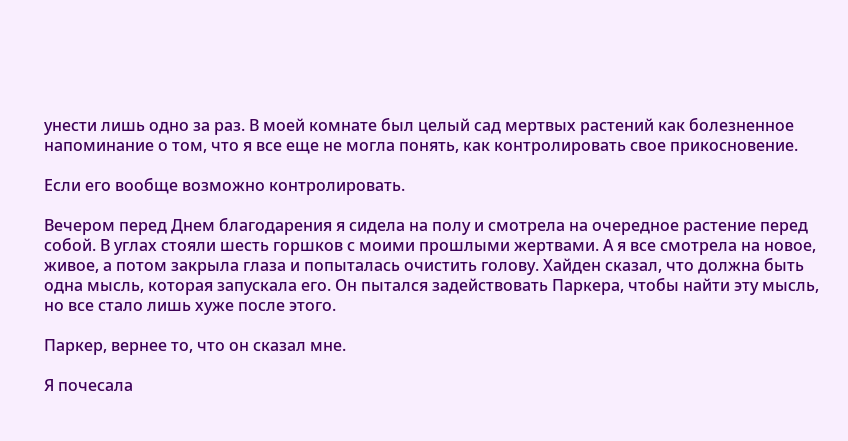унести лишь одно за раз. В моей комнате был целый сад мертвых растений как болезненное напоминание о том, что я все еще не могла понять, как контролировать свое прикосновение.

Если его вообще возможно контролировать.

Вечером перед Днем благодарения я сидела на полу и смотрела на очередное растение перед собой. В углах стояли шесть горшков с моими прошлыми жертвами. А я все смотрела на новое, живое, а потом закрыла глаза и попыталась очистить голову. Хайден сказал, что должна быть одна мысль, которая запускала его. Он пытался задействовать Паркера, чтобы найти эту мысль, но все стало лишь хуже после этого.

Паркер, вернее то, что он сказал мне.

Я почесала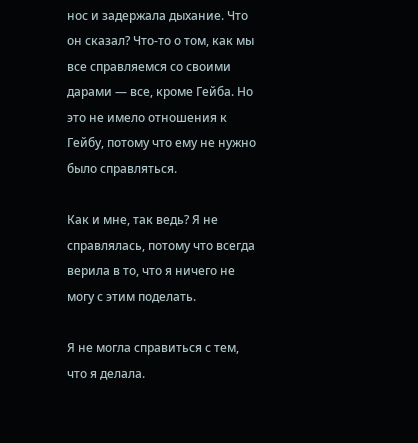нос и задержала дыхание. Что он сказал? Что-то о том, как мы все справляемся со своими дарами — все, кроме Гейба. Но это не имело отношения к Гейбу, потому что ему не нужно было справляться.

Как и мне, так ведь? Я не справлялась, потому что всегда верила в то, что я ничего не могу с этим поделать.

Я не могла справиться с тем, что я делала.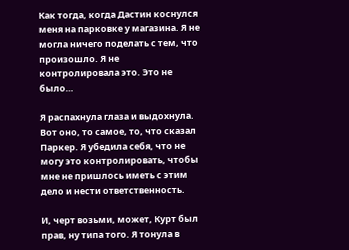Как тогда, когда Дастин коснулся меня на парковке у магазина. Я не могла ничего поделать с тем, что произошло. Я не контролировала это. Это не было…

Я распахнула глаза и выдохнула. Вот оно, то самое, то, что сказал Паркер. Я убедила себя, что не могу это контролировать, чтобы мне не пришлось иметь с этим дело и нести ответственность.

И, черт возьми, может, Курт был прав, ну типа того. Я тонула в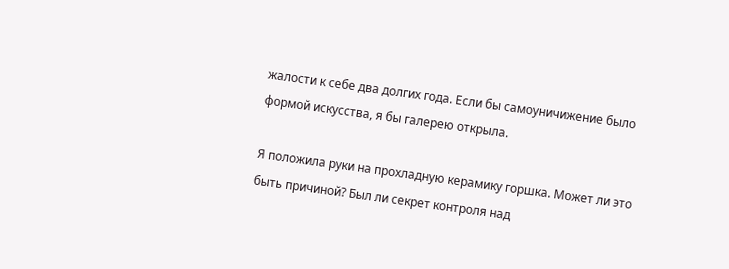жалости к себе два долгих года. Если бы самоуничижение было формой искусства, я бы галерею открыла.

Я положила руки на прохладную керамику горшка. Может ли это быть причиной? Был ли секрет контроля над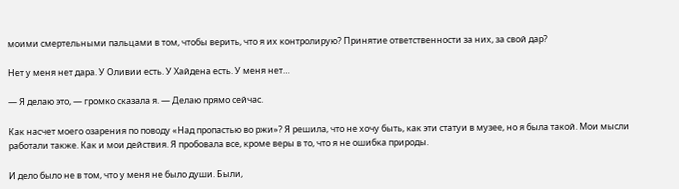моими смертельными пальцами в том, чтобы верить, что я их контролирую? Принятие ответственности за них, за свой дар?

Нет у меня нет дара. У Оливии есть. У Хайдена есть. У меня нет…

— Я делаю это, — громко сказала я. — Делаю прямо сейчас.

Как насчет моего озарения по поводу «Над пропастью во ржи»? Я решила, что не хочу быть, как эти статуи в музее, но я была такой. Мои мысли работали также. Как и мои действия. Я пробовала все, кроме веры в то, что я не ошибка природы.

И дело было не в том, что у меня не было души. Были,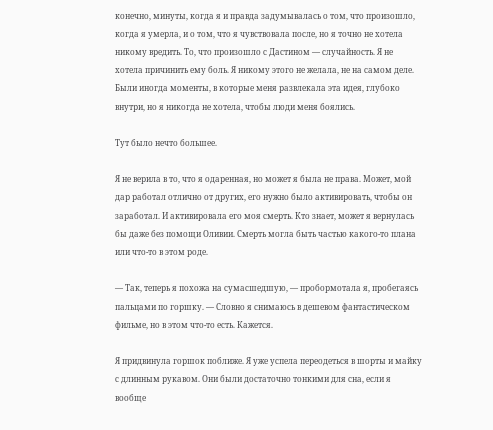конечно, минуты, когда я и правда задумывалась о том, что произошло, когда я умерла, и о том, что я чувствовала после, но я точно не хотела никому вредить. То, что произошло с Дастином — случайность. Я не хотела причинить ему боль. Я никому этого не желала, не на самом деле. Были иногда моменты, в которые меня развлекала эта идея, глубоко внутри, но я никогда не хотела, чтобы люди меня боялись.

Тут было нечто большее.

Я не верила в то, что я одаренная, но может я была не права. Может, мой дар работал отлично от других, его нужно было активировать, чтобы он заработал. И активировала его моя смерть. Кто знает, может я вернулась бы даже без помощи Оливии. Смерть могла быть частью какого-то плана или что-то в этом роде.

— Так, теперь я похожа на сумасшедшую, — пробормотала я, пробегаясь пальцами по горшку. — Словно я снимаюсь в дешевом фантастическом фильме, но в этом что-то есть. Кажется.

Я придвинула горшок поближе. Я уже успела переодеться в шорты и майку с длинным рукавом. Они были достаточно тонкими для сна, если я вообще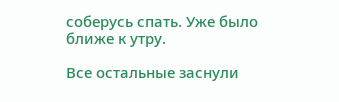соберусь спать. Уже было ближе к утру.

Все остальные заснули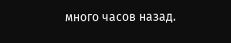много часов назад.